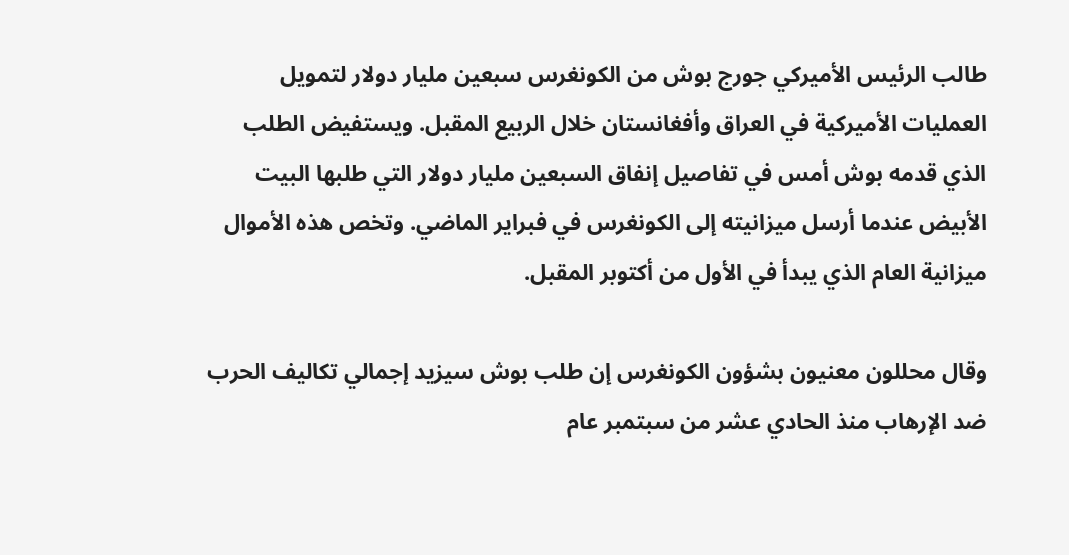طالب الرئيس الأميركي جورج بوش من الكونغرس سبعين مليار دولار لتمويل العمليات الأميركية في العراق وأفغانستان خلال الربيع المقبل. ويستفيض الطلب الذي قدمه بوش أمس في تفاصيل إنفاق السبعين مليار دولار التي طلبها البيت الأبيض عندما أرسل ميزانيته إلى الكونغرس في فبراير الماضي. وتخص هذه الأموال ميزانية العام الذي يبدأ في الأول من أكتوبر المقبل.

وقال محللون معنيون بشؤون الكونغرس إن طلب بوش سيزيد إجمالي تكاليف الحرب ضد الإرهاب منذ الحادي عشر من سبتمبر عام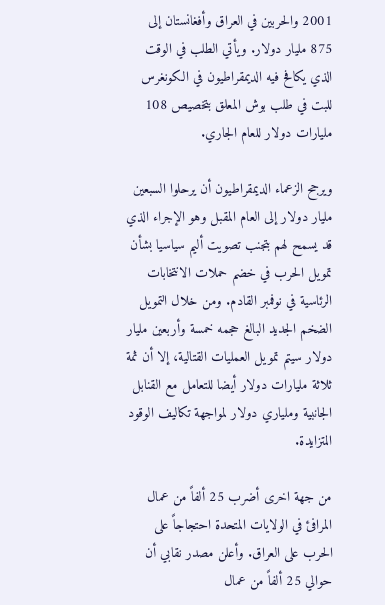2001 والحربين في العراق وأفغانستان إلى 875 مليار دولار. ويأتي الطلب في الوقت الذي يكافح فيه الديمقراطيون في الكونغرس للبت في طلب بوش المعلق بتخصيص 108 مليارات دولار للعام الجاري.

ويرجح الزعماء الديمقراطيون أن يرحلوا السبعين مليار دولار إلى العام المقبل وهو الإجراء الذي قد يسمح لهم بتجنب تصويت أليم سياسيا بشأن تمويل الحرب في خضم حملات الانتخابات الرئاسية في نوفمبر القادم. ومن خلال التمويل الضخم الجديد البالغ حجمه خمسة وأربعين مليار دولار سيتم تمويل العمليات القتالية، إلا أن ثمة ثلاثة مليارات دولار أيضا للتعامل مع القنابل الجانبية وملياري دولار لمواجهة تكاليف الوقود المتزايدة.

من جهة اخرى أضرب 25 ألفاً من عمال المرافئ في الولايات المتحدة احتجاجاً على الحرب على العراق. وأعلن مصدر نقابي أن حوالي 25 ألفاً من عمال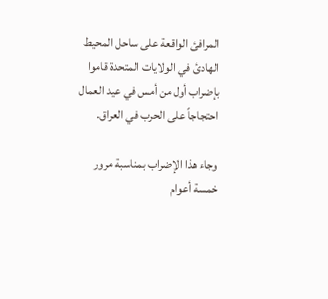المرافئ الواقعة على ساحل المحيط الهادئ في الولايات المتحدة قاموا بإضراب أول من أمس في عيد العمال احتجاجاً على الحرب في العراق.

وجاء هذا الإضراب بمناسبة مرور خمسة أعوام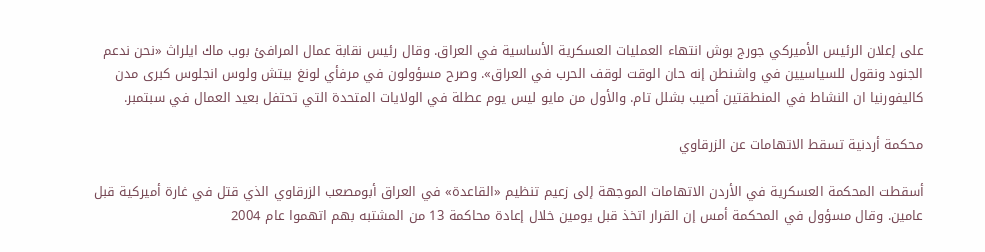على إعلان الرئيس الأميركي جورج بوش انتهاء العمليات العسكرية الأساسية في العراق. وقال رئيس نقابة عمال المرافئ بوب ماك ايلراث «نحن ندعم الجنود ونقول للسياسيين في واشنطن إنه حان الوقت لوقف الحرب في العراق». وصرح مسؤولون في مرفأي لونغ بيتش ولوس انجلوس كبرى مدن كاليفورنيا ان النشاط في المنطقتين أصيب بشلل تام. والأول من مايو ليس يوم عطلة في الولايات المتحدة التي تحتفل بعيد العمال في سبتمبر.

محكمة أردنية تسقط الاتهامات عن الزرقاوي

أسقطت المحكمة العسكرية في الأردن الاتهامات الموجهة إلى زعيم تنظيم «القاعدة» في العراق أبومصعب الزرقاوي الذي قتل في غارة أميركية قبل عامين. وقال مسؤول في المحكمة أمس إن القرار اتخذ قبل يومين خلال إعادة محاكمة 13 من المشتبه بهم اتهموا عام 2004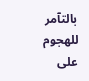بالتآمر للهجوم على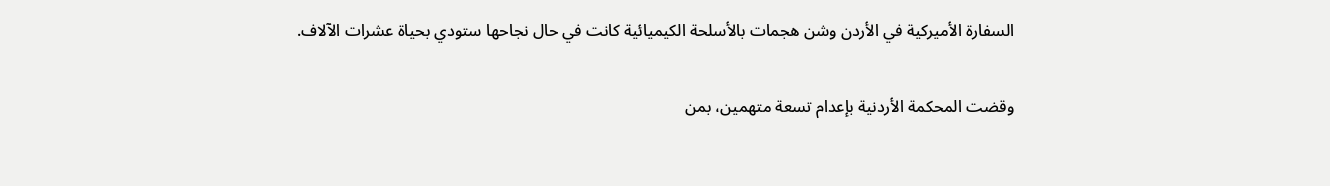السفارة الأميركية في الأردن وشن هجمات بالأسلحة الكيميائية كانت في حال نجاحها ستودي بحياة عشرات الآلاف.

وقضت المحكمة الأردنية بإعدام تسعة متهمين، بمن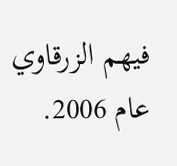فيهم الزرقاوي عام 2006.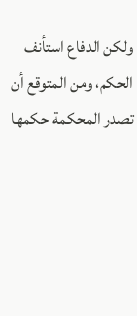ولكن الدفاع استأنف الحكم، ومن المتوقع أن تصدر المحكمة حكمها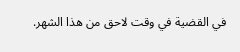في القضية في وقت لاحق من هذا الشهر.